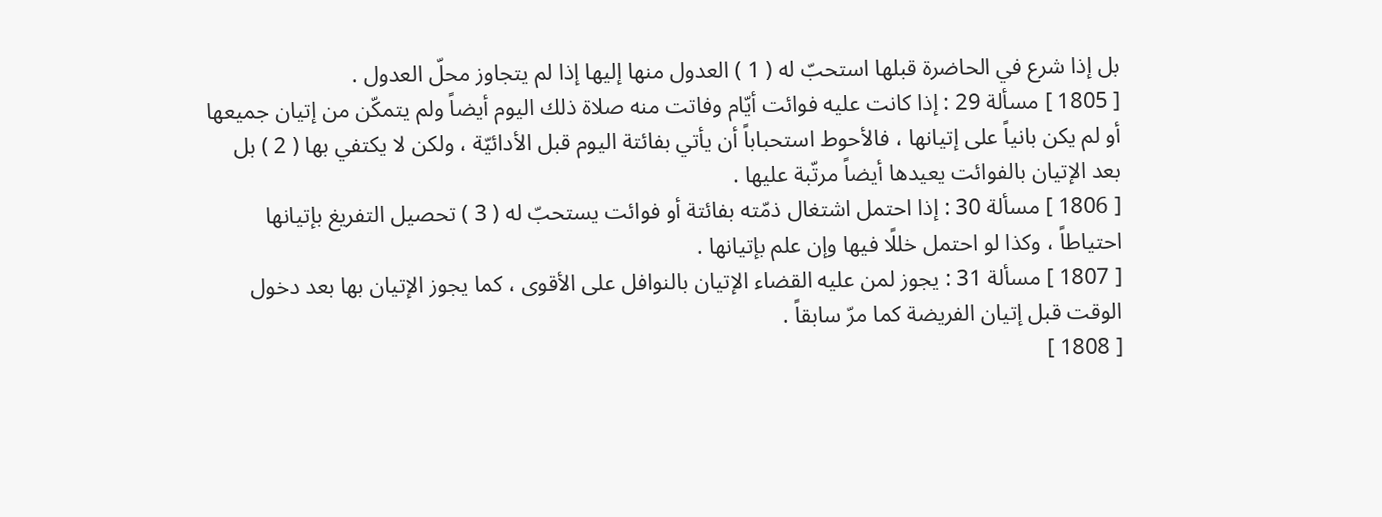بل إذا شرع في الحاضرة قبلها استحبّ له ( 1 ) العدول منها إليها إذا لم يتجاوز محلّ العدول .
[ 1805 ] مسألة 29 : إذا كانت عليه فوائت أيّام وفاتت منه صلاة ذلك اليوم أيضاً ولم يتمكّن من إتيان جميعها أو لم يكن بانياً على إتيانها ، فالأحوط استحباباً أن يأتي بفائتة اليوم قبل الأدائيّة ، ولكن لا يكتفي بها ( 2 ) بل بعد الإتيان بالفوائت يعيدها أيضاً مرتّبة عليها .
[ 1806 ] مسألة 30 : إذا احتمل اشتغال ذمّته بفائتة أو فوائت يستحبّ له ( 3 ) تحصيل التفريغ بإتيانها احتياطاً ، وكذا لو احتمل خللًا فيها وإن علم بإتيانها .
[ 1807 ] مسألة 31 : يجوز لمن عليه القضاء الإتيان بالنوافل على الأقوى ، كما يجوز الإتيان بها بعد دخول الوقت قبل إتيان الفريضة كما مرّ سابقاً .
[ 1808 ]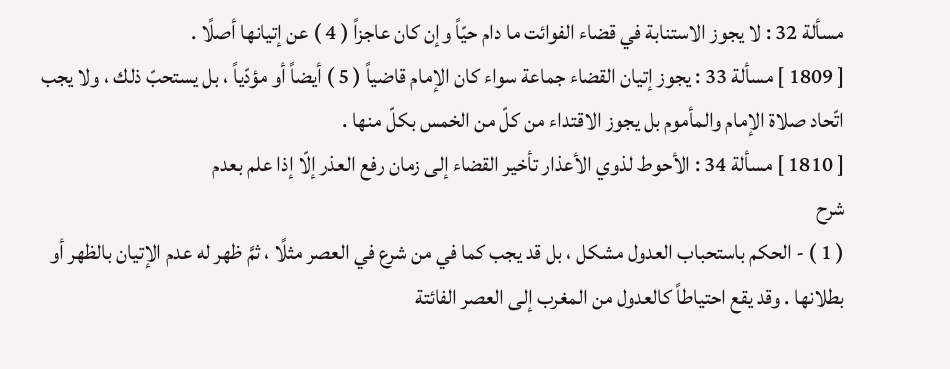مسألة 32 : لا يجوز الاستنابة في قضاء الفوائت ما دام حيّاً وإن كان عاجزاً ( 4 ) عن إتيانها أصلًا .
[ 1809 ] مسألة 33 : يجوز إتيان القضاء جماعة سواء كان الإمام قاضياً ( 5 ) أيضاً أو مؤدّياً ، بل يستحبّ ذلك ، ولا يجب اتّحاد صلاة الإمام والمأموم بل يجوز الاقتداء من كلّ من الخمس بكلّ منها .
[ 1810 ] مسألة 34 : الأحوط لذوي الأعذار تأخير القضاء إلى زمان رفع العذر إلّا إذا علم بعدم
شرح
( 1 ) - الحكم باستحباب العدول مشكل ، بل قد يجب كما في من شرع في العصر مثلًا ، ثمَّ ظهر له عدم الإتيان بالظهر أو بطلانها . وقد يقع احتياطاً كالعدول من المغرب إلى العصر الفائتة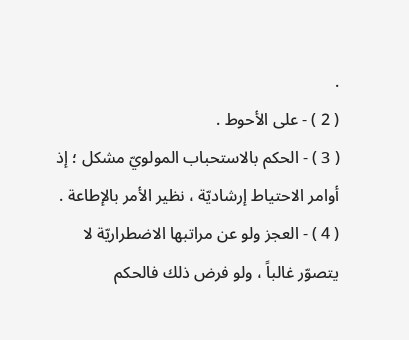.
( 2 ) - على الأحوط .
( 3 ) - الحكم بالاستحباب المولويّ مشكل ؛ إذ أوامر الاحتياط إرشاديّة ، نظير الأمر بالإطاعة .
( 4 ) - العجز ولو عن مراتبها الاضطراريّة لا يتصوّر غالباً ، ولو فرض ذلك فالحكم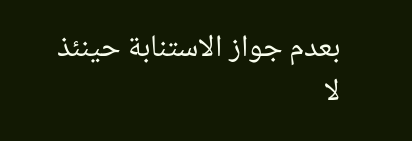بعدم جواز الاستنابة حينئذ لا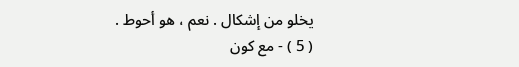يخلو من إشكال . نعم ، هو أحوط .
( 5 ) - مع كون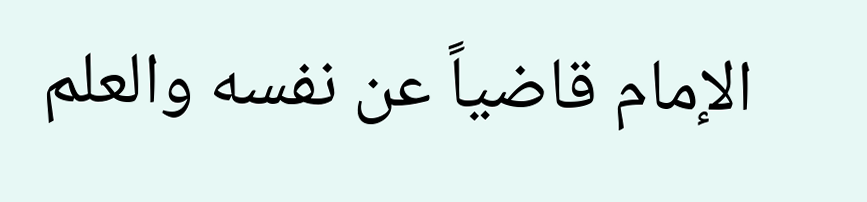الإمام قاضياً عن نفسه والعلم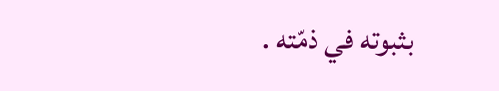بثبوته في ذمّته .